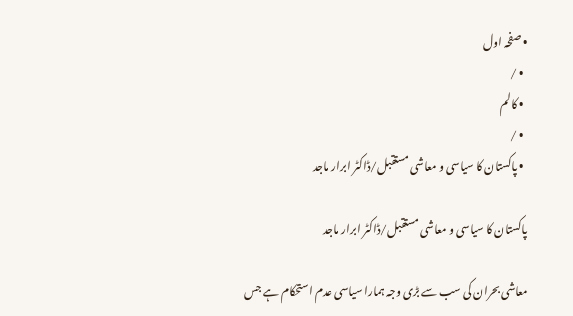• صفحہ اول
  • /
  • کالم
  • /
  • پاکستان کا سیاسی و معاشی مستقبل/ڈاکٹر ابرار ماجد

پاکستان کا سیاسی و معاشی مستقبل/ڈاکٹر ابرار ماجد

معاشی بحران کی سب سے بڑی وجہ ہمارا سیاسی عدم استحکام ہے جس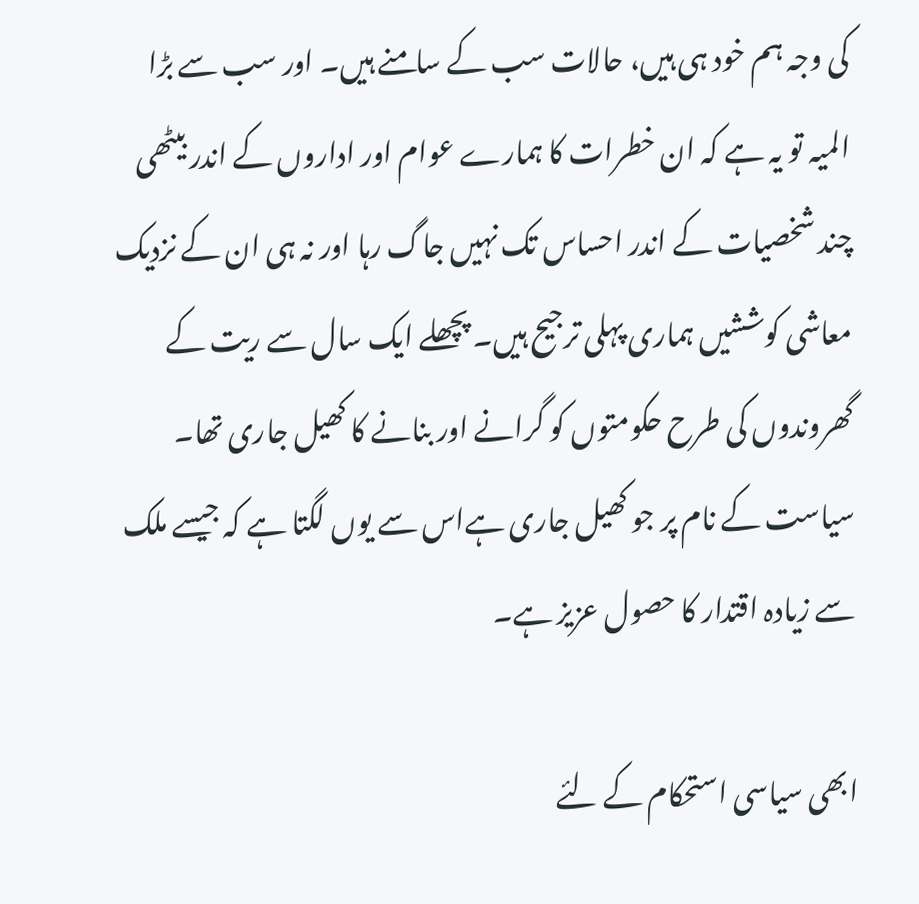کی وجہ ہم خود ہی ہیں، حالات سب کے سامنے ہیں۔ اور سب سے بڑا المیہ تو یہ ہے کہ ان خطرات کا ہمارے عوام اور اداروں کے اندر بیٹھی چند شخصیات کے اندر احساس تک نہیں جاگ رہا اور نہ ہی ان کے نزدیک معاشی کوششیں ہماری پہلی ترجیح ہیں۔ پچھلے ایک سال سے ریت کے گھروندوں کی طرح حکومتوں کو گرانے اور بنانے کا کھیل جاری تھا۔ سیاست کے نام پر جو کھیل جاری ہےاس سے یوں لگتا ہے کہ جیسے ملک سے زیادہ اقتدار کا حصول عزیز ہے۔

ابھی سیاسی استحکام کے لئے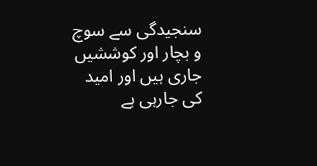سنجیدگی سے سوچ و بچار اور کوششیں جاری ہیں اور امید کی جارہی ہے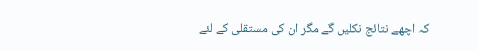کہ اچھے نتائج نکلیں گے مگر ان کی مستقلی کے لئے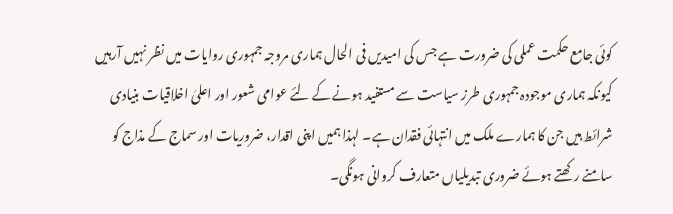کوئی جامع حکمت عملی کی ضرورت ہے جس کی امیدیں فی الحال ہماری مروجہ جمہوری روایات میں نظر نہیں آرہیں کیونکہ ہماری موجودہ جمہوری طرز سیاست سے مستفید ہونے کے لئے عوامی شعور اور اعلیٰ اخلاقیات بنیادی شرائط ہیں جن کا ہمارے ملک میں انتہائی فقدان ہے۔ لہذا ہمیں اپنی اقدار، ضروریات اور سماج کے مذاج کو سامنے رکھتے ہوئے ضروری تبدیلیاں متعارف کروانی ہونگی۔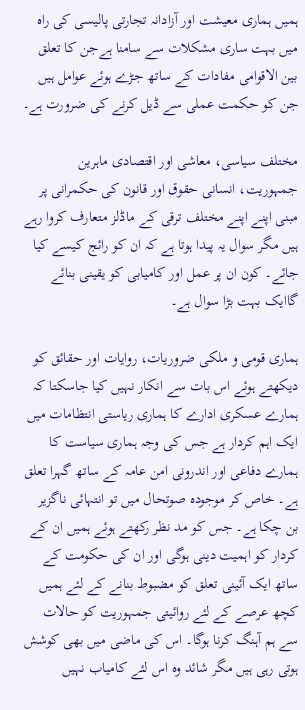ہمیں ہماری معیشت اور آزادانہ تجارتی پالیسی کی راہ میں بہت ساری مشکلات سے سامنا ہےجن کا تعلق بین الاقوامی مفادات کے ساتھ جڑے ہوئے عوامل ہیں جن کو حکمت عملی سے ڈیل کرنے کی ضرورت ہے۔

مختلف سیاسی، معاشی اور اقتصادی ماہرین جمہوریت، انسانی حقوق اور قانون کی حکمرانی پر مبنی اپنے اپنے مختلف ترقی کے ماڈلز متعارف کروا رہے ہیں مگر سوال یہ پیدا ہوتا ہے کہ ان کو رائج کیسے کیا جائے۔ کون ان پر عمل اور کامیابی کو یقینی بنائے گاایک بہت بڑا سوال ہے۔

ہماری قومی و ملکی ضروریات، روایات اور حقائق کو دیکھتے ہوئے اس بات سے انکار نہیں کیا جاسکتا کہ ہمارے عسکری ادارے کا ہماری ریاستی انتظامات میں ایک اہم کردار ہے جس کی وجہ ہماری سیاست کا ہمارے دفاعی اور اندرونی امن عامہ کے ساتھ گہرا تعلق ہے۔ خاص کر موجودہ صوتحال میں تو انتہائی ناگزیر بن چکا ہے۔ جس کو مد نظر رکھتے ہوئے ہمیں ان کے کردار کو اہمیت دینی ہوگی اور ان کی حکومت کے ساتھ ایک آئینی تعلق کو مضبوط بنانے کے لئے ہمیں کچھ عرصے کے لئے روائیتی جمہوریت کو حالات سے ہم آہنگ کرنا ہوگا۔ اس کی ماضی میں بھی کوشش ہوتی رہی ہیں مگر شائد وہ اس لئے کامیاب نہیں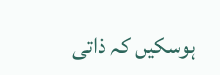ہوسکیں کہ ذاتی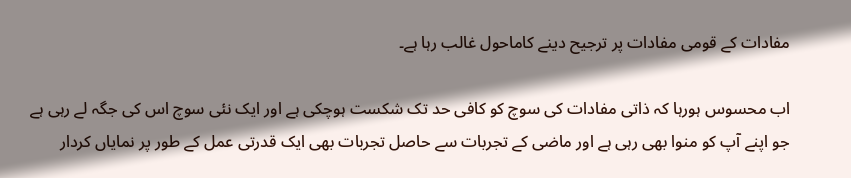مفادات کے قومی مفادات پر ترجیح دینے کاماحول غالب رہا ہے۔

اب محسوس ہورہا کہ ذاتی مفادات کی سوچ کو کافی حد تک شکست ہوچکی ہے اور ایک نئی سوچ اس کی جگہ لے رہی ہے جو اپنے آپ کو منوا بھی رہی ہے اور ماضی کے تجربات سے حاصل تجربات بھی ایک قدرتی عمل کے طور پر نمایاں کردار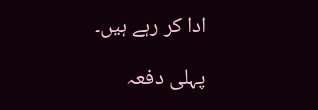ادا کر رہے ہیں۔

پہلی دفعہ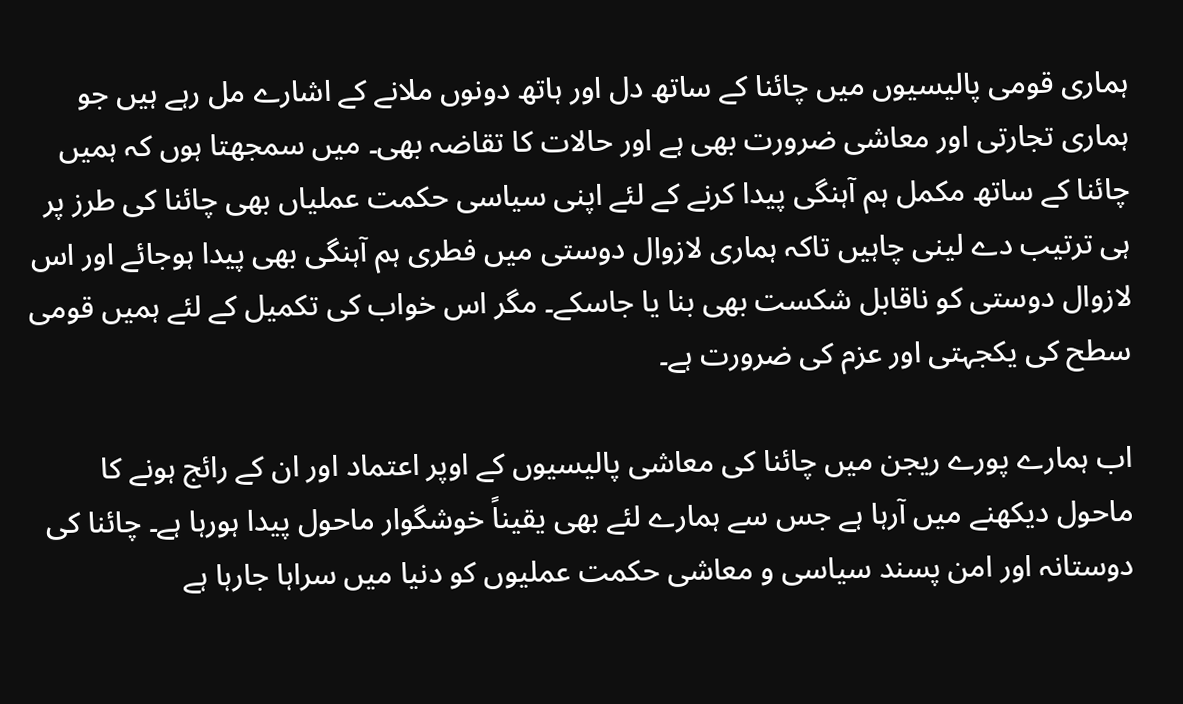ہماری قومی پالیسیوں میں چائنا کے ساتھ دل اور ہاتھ دونوں ملانے کے اشارے مل رہے ہیں جو ہماری تجارتی اور معاشی ضرورت بھی ہے اور حالات کا تقاضہ بھی۔ میں سمجھتا ہوں کہ ہمیں چائنا کے ساتھ مکمل ہم آہنگی پیدا کرنے کے لئے اپنی سیاسی حکمت عملیاں بھی چائنا کی طرز پر ہی ترتیب دے لینی چاہیں تاکہ ہماری لازوال دوستی میں فطری ہم آہنگی بھی پیدا ہوجائے اور اس لازوال دوستی کو ناقابل شکست بھی بنا یا جاسکے۔ مگر اس خواب کی تکمیل کے لئے ہمیں قومی سطح کی یکجہتی اور عزم کی ضرورت ہے۔

اب ہمارے پورے ریجن میں چائنا کی معاشی پالیسیوں کے اوپر اعتماد اور ان کے رائج ہونے کا ماحول دیکھنے میں آرہا ہے جس سے ہمارے لئے بھی یقیناً خوشگوار ماحول پیدا ہورہا ہے۔ چائنا کی دوستانہ اور امن پسند سیاسی و معاشی حکمت عملیوں کو دنیا میں سراہا جارہا ہے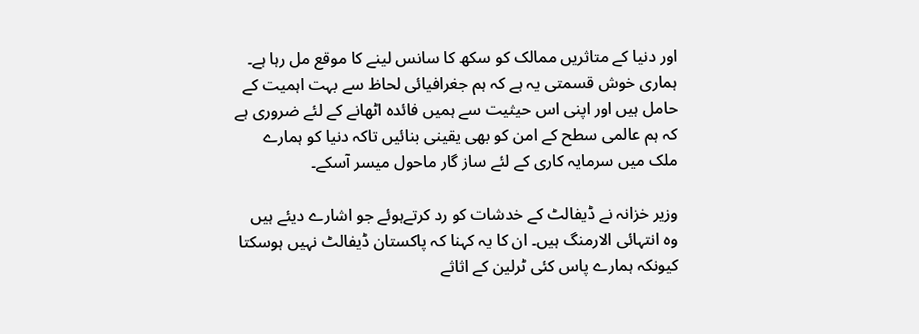اور دنیا کے متاثریں ممالک کو سکھ کا سانس لینے کا موقع مل رہا ہے۔ ہماری خوش قسمتی یہ ہے کہ ہم جغرافیائی لحاظ سے بہت اہمیت کے حامل ہیں اور اپنی اس حیثیت سے ہمیں فائدہ اٹھانے کے لئے ضروری ہے کہ ہم عالمی سطح کے امن کو بھی یقینی بنائیں تاکہ دنیا کو ہمارے ملک میں سرمایہ کاری کے لئے ساز گار ماحول میسر آسکے۔

وزیر خزانہ نے ڈیفالٹ کے خدشات کو رد کرتےہوئے جو اشارے دیئے ہیں وہ انتہائی الارمنگ ہیں۔ ان کا یہ کہنا کہ پاکستان ڈیفالٹ نہیں ہوسکتا کیونکہ ہمارے پاس کئی ٹرلین کے اثاثے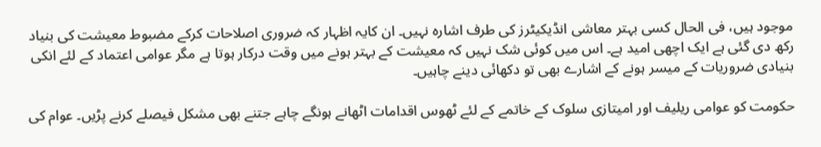موجود ہیں، فی الحال کسی بہتر معاشی انڈیکیٹرز کی طرف اشارہ نہیں۔ ان کایہ اظہار کہ ضروری اصلاحات کرکے مضبوط معیشت کی بنیاد رکھ دی گئی ہے ایک اچھی امید ہے۔ اس میں کوئی شک نہیں کہ معیشت کے بہتر ہونے میں وقت درکار ہوتا ہے مگر عوامی اعتماد کے لئے انکی بنیادی ضروریات کے میسر ہونے کے اشارے بھی تو دکھائی دینے چاہیں۔

حکومت کو عوامی ریلیف اور امیتازی سلوک کے خاتمے کے لئے ٹھوس اقدامات اٹھانے ہونگے چاہے جتنے بھی مشکل فیصلے کرنے پڑیں۔ عوام کی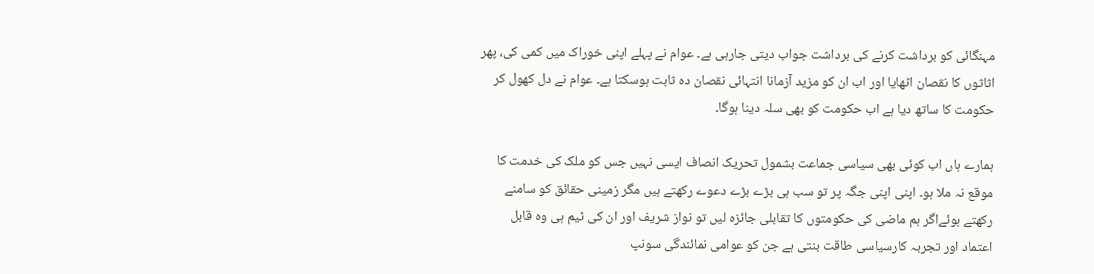مہنگائی کو برداشت کرنے کی برداشت جواب دیتی جارہی ہے۔ عوام نے پہلے اپنی خوراک میں کمی کی، پھر اثاثوں کا نقصان اٹھایا اور اب ان کو مزید آزمانا انتہائی نقصان دہ ثابت ہوسکتا ہے۔ عوام نے دل کھول کر حکومت کا ساتھ دیا ہے اب حکومت کو بھی سلہ دینا ہوگا۔

ہمارے ہاں اب کوئی بھی سیاسی جماعت بشمول تحریک انصاف ایسی نہیں جس کو ملک کی خدمت کا موقع نہ ملا ہو۔ اپنی اپنی جگہ پر تو سب ہی بڑے بڑے دعوے رکھتے ہیں مگر زمینی حقائق کو سامنے رکھتے ہوئےاگر ہم ماضی کی حکومتوں کا تقابلی جائزہ لیں تو نواز شریف اور ان کی ٹیم ہی وہ قابل اعتماد اور تجربہ کارسیاسی طاقت بنتی ہے جن کو عوامی نمائندگی سونپ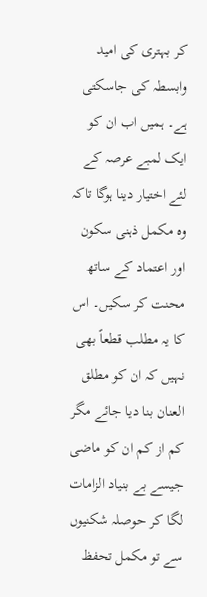کر بہتری کی امید وابسطہ کی جاسکتی ہے۔ ہمیں اب ان کو ایک لمبے عرصہ کے لئے اختیار دینا ہوگا تاکہ وہ مکمل ذہنی سکون اور اعتماد کے ساتھ محنت کر سکیں۔ اس کا یہ مطلب قطعاً بھی نہیں کہ ان کو مطلق العنان بنا دیا جائے مگر کم از کم ان کو ماضی جیسے بے بنیاد الزامات لگا کر حوصلہ شکنیوں سے تو مکمل تحفظ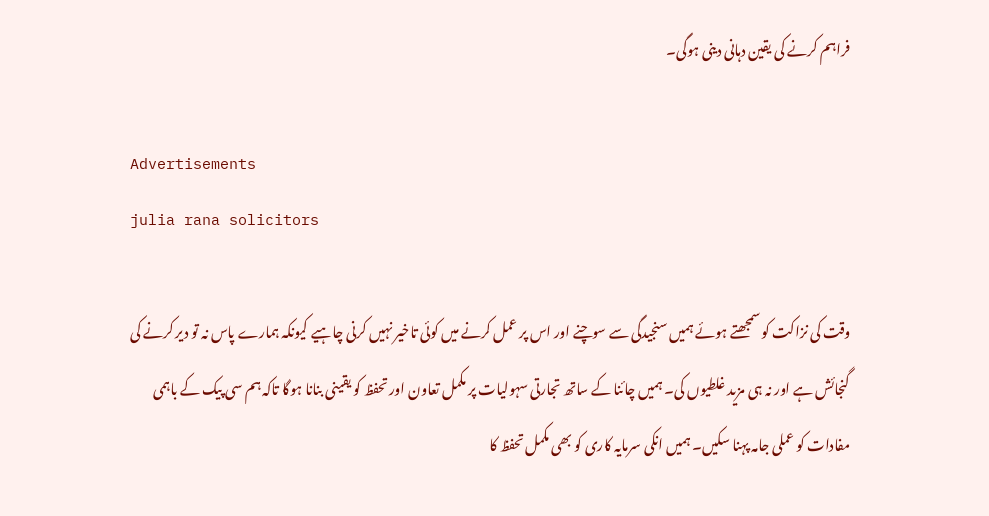فراہم کرنے کی یقین دہانی دینی ہوگی۔

Advertisements
julia rana solicitors

وقت کی نزاکت کو سمجھتے ہوئے ہمیں سنجیدگی سے سوچنے اور اس پر عمل کرنے میں کوئی تاخیر نہیں کرنی چاہیے کیونکہ ہمارے پاس نہ تو دیر کرنے کی گنجائش ہے اور نہ ہی مزید غلطیوں کی۔ ہمیں چائنا کے ساتھ تجارتی سہولیات پر مکمل تعاون اور تحفظ کو یقینی بنانا ہوگا تاکہ ہم سی پیک کے باہمی مفادات کو عملی جامہ پہنا سکیں۔ ہمیں انکی سرمایہ کاری کو بھی مکمل تحفظ کا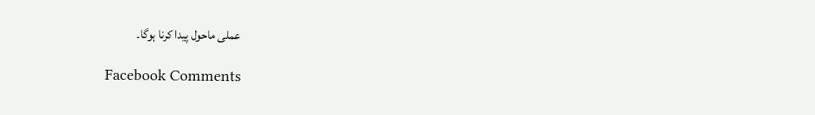عملی ماحول پیدا کرنا ہوگا۔

Facebook Comments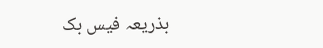بذریعہ فیس بک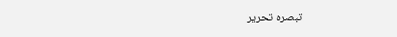تبصرہ تحریر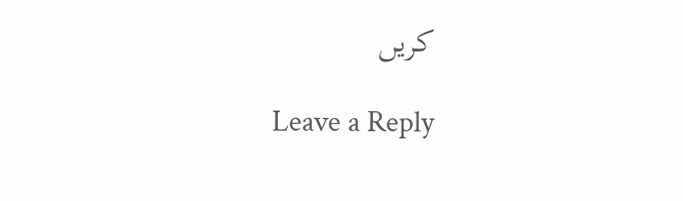کریں

Leave a Reply